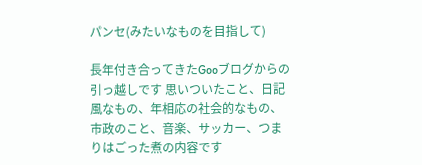パンセ(みたいなものを目指して)

長年付き合ってきたGooブログからの引っ越しです 思いついたこと、日記風なもの、年相応の社会的なもの、市政のこと、音楽、サッカー、つまりはごった煮の内容です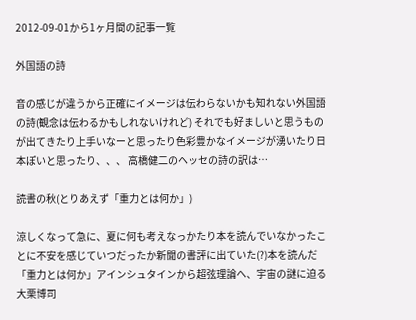2012-09-01から1ヶ月間の記事一覧

外国語の詩

音の感じが違うから正確にイメージは伝わらないかも知れない外国語の詩(観念は伝わるかもしれないけれど) それでも好ましいと思うものが出てきたり上手いなーと思ったり色彩豊かなイメージが湧いたり日本ぽいと思ったり、、、 高橋健二のヘッセの詩の訳は…

読書の秋(とりあえず「重力とは何か」)

涼しくなって急に、夏に何も考えなっかたり本を読んでいなかったことに不安を感じていつだったか新聞の書評に出ていた(?)本を読んだ 「重力とは何か」アインシュタインから超弦理論へ、宇宙の謎に迫る大栗博司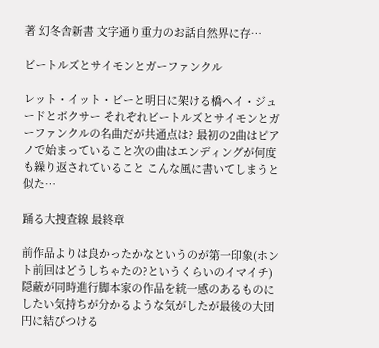著 幻冬舎新書 文字通り重力のお話自然界に存…

ビートルズとサイモンとガーファンクル

レット・イット・ビーと明日に架ける橋ヘイ・ジュードとボクサー それぞれビートルズとサイモンとガーファンクルの名曲だが共通点は? 最初の2曲はピアノで始まっていること次の曲はエンディングが何度も繰り返されていること こんな風に書いてしまうと似た…

踊る大捜査線 最終章

前作品よりは良かったかなというのが第一印象(ホント前回はどうしちゃたの?というくらいのイマイチ) 隠蔽が同時進行脚本家の作品を統一感のあるものにしたい気持ちが分かるような気がしたが最後の大団円に結びつける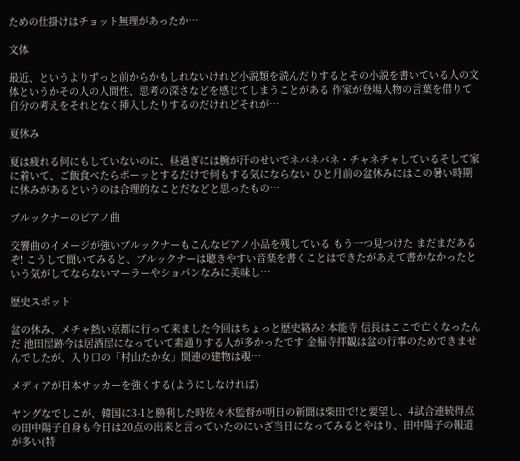ための仕掛けはチョット無理があったか…

文体

最近、というよりずっと前からかもしれないけれど小説類を読んだりするとその小説を書いている人の文体というかその人の人間性、思考の深さなどを感じてしまうことがある 作家が登場人物の言葉を借りて自分の考えをそれとなく挿入したりするのだけれどそれが…

夏休み

夏は疲れる何にもしていないのに、昼過ぎには腕が汗のせいでネバネバネ・チャネチャしているそして家に着いて、ご飯食べたらボーッとするだけで何もする気にならない ひと月前の盆休みにはこの暑い時期に休みがあるというのは合理的なことだなどと思ったもの…

ブルックナーのピアノ曲

交響曲のイメージが強いブルックナーもこんなピアノ小品を残している もう一つ見つけた まだまだあるぞ! こうして聞いてみると、ブルックナーは聴きやすい音楽を書くことはできたがあえて書かなかったという気がしてならないマーラーやショパンなみに美味し…

歴史スポット

盆の休み、メチャ熱い京都に行って来ました今回はちょっと歴史絡み? 本能寺 信長はここで亡くなったんだ 池田屋跡今は居酒屋になっていて素通りする人が多かったです 金福寺拝観は盆の行事のためできませんでしたが、入り口の「村山たか女」関連の建物は覗…

メディアが日本サッカーを強くする(ようにしなければ)

ヤングなでしこが、韓国に3-1と勝利した時佐々木監督が明日の新聞は柴田で!と要望し、4試合連続得点の田中陽子自身も今日は20点の出来と言っていたのにいざ当日になってみるとやはり、田中陽子の報道が多い(特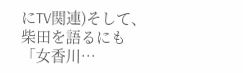にTV関連)そして、柴田を語るにも「女香川…